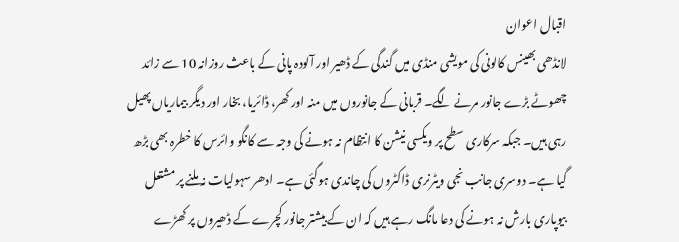اقبال اعوان
لانڈھی بھینس کالونی کی مویشی منڈی میں گندگی کے ڈھیر اور آلودہ پانی کے باعث روزانہ 10 سے زائد چھوٹے بڑے جانور مرنے لگے۔ قربانی کے جانوروں میں منہ اور کھر، ڈائریا، بخار اور دیگر بیماریاں پھیل رہی ہیں۔ جبکہ سرکاری سطح پر ویکسی نیشن کا انتظام نہ ہونے کی وجہ سے کانگو وائرس کا خطرہ بھی بڑھ گیا ہے۔ دوسری جانب نجی ویٹرنری ڈاکٹروں کی چاندی ہوگئی ہے۔ ادھر سہولیات نہ ملنے پر مشتعل بیوپاری بارش نہ ہونے کی دعا مانگ رہے ہیں کہ ان کے بیشتر جانور کچرے کے ڈھیروں پر کھڑے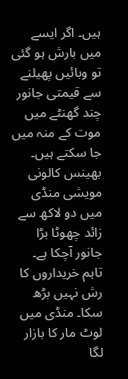ہیں۔ اگر ایسے میں بارش ہو گئی تو وبائیں پھیلنے سے قیمتی جانور چند گھنٹے میں موت کے منہ میں جا سکتے ہیں۔
بھینس کالونی مویشی منڈی میں دو لاکھ سے زائد چھوٹا بڑا جانور آچکا ہے۔ تاہم خریداروں کا رش نہیں بڑھ سکا۔ منڈی میں لوٹ مار کا بازار لگا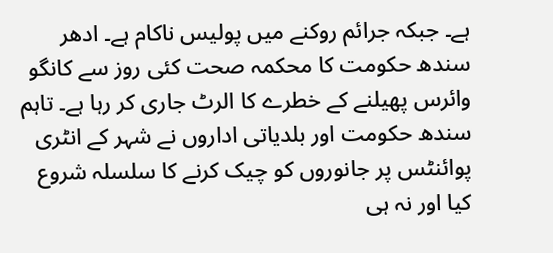ہے۔ جبکہ جرائم روکنے میں پولیس ناکام ہے۔ ادھر سندھ حکومت کا محکمہ صحت کئی روز سے کانگو وائرس پھیلنے کے خطرے کا الرٹ جاری کر رہا ہے۔ تاہم سندھ حکومت اور بلدیاتی اداروں نے شہر کے انٹری پوائنٹس پر جانوروں کو چیک کرنے کا سلسلہ شروع کیا اور نہ ہی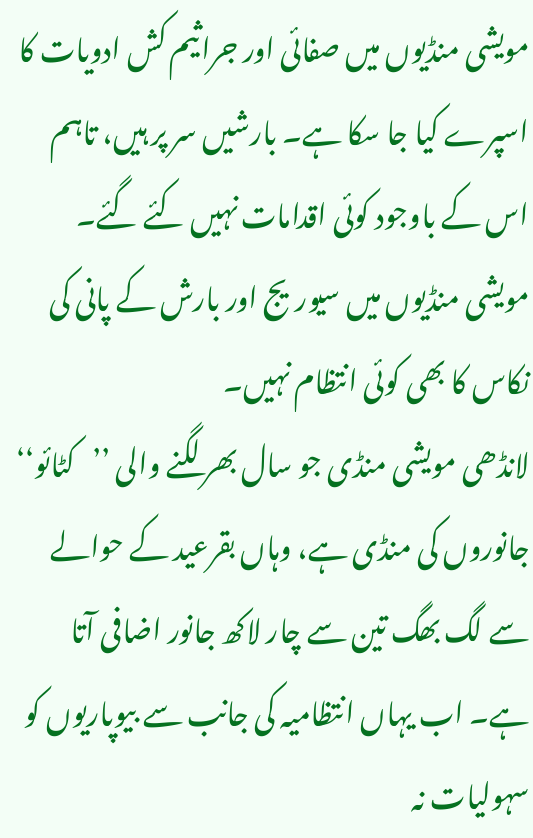مویشی منڈیوں میں صفائی اور جراثیم کش ادویات کا اسپرے کیا جا سکا ہے۔ بارشیں سر پر ہیں، تاہم اس کے باوجود کوئی اقدامات نہیں کئے گئے۔ مویشی منڈیوں میں سیوریج اور بارش کے پانی کی نکاس کا بھی کوئی انتظام نہیں۔
لانڈھی مویشی منڈی جو سال بھر لگنے والی ’’کٹائو‘‘ جانوروں کی منڈی ہے، وہاں بقرعید کے حوالے سے لگ بھگ تین سے چار لاکھ جانور اضافی آتا ہے۔ اب یہاں انتظامیہ کی جانب سے بیوپاریوں کو سہولیات نہ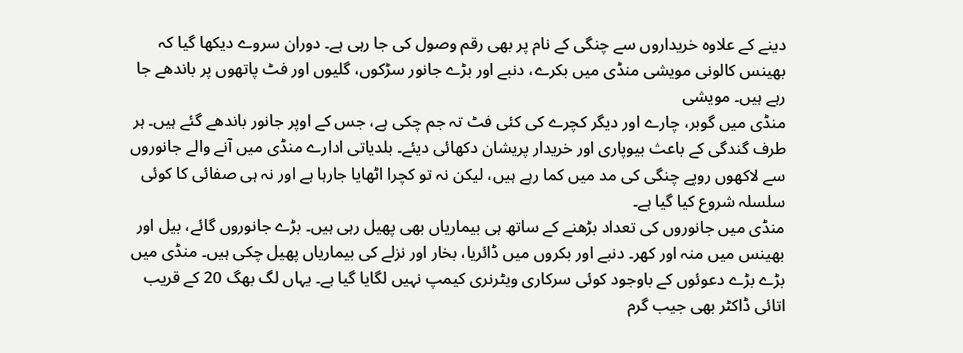دینے کے علاوہ خریداروں سے چنگی کے نام پر بھی رقم وصول کی جا رہی ہے۔ دوران سروے دیکھا گیا کہ بھینس کالونی مویشی منڈی میں بکرے، دنبے اور بڑے جانور سڑکوں، گلیوں اور فٹ پاتھوں پر باندھے جا رہے ہیں۔ مویشی
منڈی میں گوبر، چارے اور دیگر کچرے کی کئی فٹ تہ جم چکی ہے، جس کے اوپر جانور باندھے گئے ہیں۔ ہر طرف گندگی کے باعث بیوپاری اور خریدار پریشان دکھائی دیئے۔ بلدیاتی ادارے منڈی میں آنے والے جانوروں سے لاکھوں روپے چنگی کی مد میں کما رہے ہیں، لیکن نہ تو کچرا اٹھایا جارہا ہے اور نہ ہی صفائی کا کوئی سلسلہ شروع کیا گیا ہے۔
منڈی میں جانوروں کی تعداد بڑھنے کے ساتھ ہی بیماریاں بھی پھیل رہی ہیں۔ بڑے جانوروں گائے، بیل اور بھینس میں منہ اور کھر۔ دنبے اور بکروں میں ڈائریا، بخار اور نزلے کی بیماریاں پھیل چکی ہیں۔ منڈی میں بڑے بڑے دعوئوں کے باوجود کوئی سرکاری ویٹرنری کیمپ نہیں لگایا گیا ہے۔ یہاں لگ بھگ 20 کے قریب اتائی ڈاکٹر بھی جیب گرم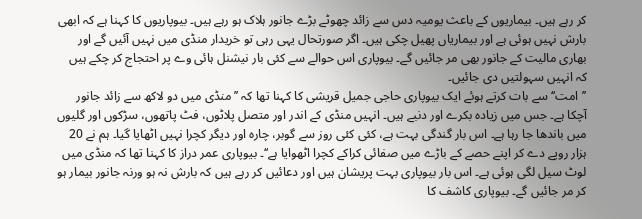کر رہے ہیں۔ بیماریوں کے باعث یومیہ دس سے زائد چھوٹے بڑے جانور ہلاک ہو رہے ہیں۔ بیوپاریوں کا کہنا ہے کہ ابھی بارش نہیں ہوئی ہے اور بیماریاں پھیل چکی ہیں۔ اگر صورتحال یہی رہی تو خریدار منڈی میں نہیں آئیں گے اور بھاری مالیت کے جانور بھی مر جائیں گے۔ بیوپاری اس حوالے سے کئی بار نیشنل ہائی وے پر احتجاج کر چکے ہیں کہ انہیں سہولتیں دی جائیں۔
’’امت‘‘ سے بات کرتے ہوئے ایک بیوپاری حاجی جمیل قریشی کا کہنا تھا کہ ’’منڈی میں دو لاکھ سے زائد جانور آچکا ہے۔ جس میں زیادہ بکرے اور دنبے ہیں۔ انہیں منڈی کے اندر اور متصل پلاٹوں، فٹ پاتھوں، سڑکوں اور گلیوں میں باندھا جا رہا ہے۔ اس بار گندگی بہت ہے، کئی کئی روز سے گوبر، چارہ اور دیگر کچرا نہیں اٹھایا گیا۔ ہم نے 20 ہزار روپے دے کر اپنے حصے کے باڑے میں صفائی کراکے کچرا اٹھوایا ہے‘‘۔ بیوپاری عمر دراز کا کہنا تھا کہ منڈی میں لوٹ سیل لگی ہوئی ہے۔ اس بار بیوپاری بہت پریشان ہیں اور دعائیں کر رہے ہیں کہ بارش نہ ہو ورنہ جانور بیمار ہو کر مر جائیں گے۔ بیوپاری کاشف کا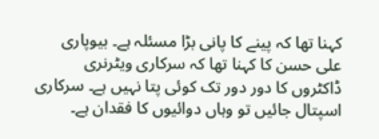کہنا تھا کہ پینے کا پانی بڑا مسئلہ ہے۔ بیوپاری علی حسن کا کہنا تھا کہ سرکاری ویٹرنری ڈاکٹروں کا دور دور تک کوئی پتا نہیں ہے۔ سرکاری اسپتال جائیں تو وہاں دوائیوں کا فقدان ہے۔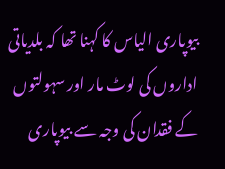بیوپاری الیاس کا کہنا تھا کہ بلدیاتی اداروں کی لوٹ مار اور سہولتوں کے فقدان کی وجہ سے بیوپاری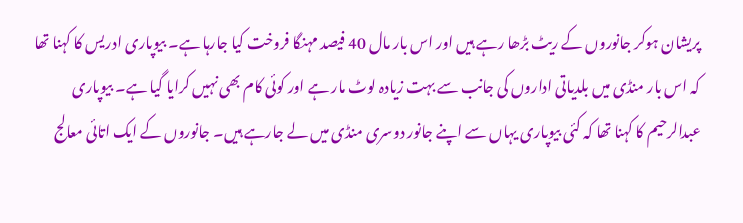پریشان ہوکر جانوروں کے ریٹ بڑھا رہے ہیں اور اس بار مال 40 فیصد مہنگا فروخت کیا جارہا ہے۔ بیوپاری ادریس کا کہنا تھا کہ اس بار منڈی میں بلدیاتی اداروں کی جانب سے بہت زیادہ لوٹ مار ہے اور کوئی کام بھی نہیں کرایا گیا ہے۔ بیوپاری عبدالرحیم کا کہنا تھا کہ کئی بیوپاری یہاں سے اپنے جانور دوسری منڈی میں لے جارہے ہیں۔ جانوروں کے ایک اتائی معالج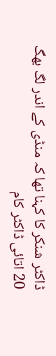ڈاکٹر شنکر کا کہنا تھا کہ منڈی کے اندر لگ بھگ 20 اتائی ڈاکٹر کام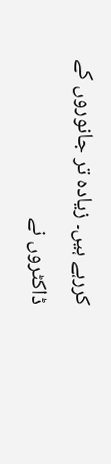کررہے ہیں۔ زیادہ تر جانوروں کے ڈاکٹروں نے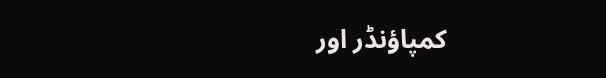کمپاؤنڈر اور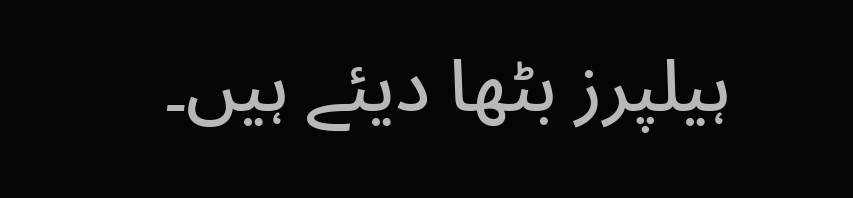ہیلپرز بٹھا دیئے ہیں۔